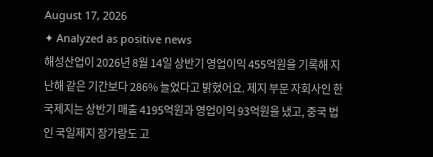August 17, 2026
✦ Analyzed as positive news
해성산업이 2026년 8월 14일 상반기 영업이익 455억원을 기록해 지난해 같은 기간보다 286% 늘었다고 밝혔어요. 제지 부문 자회사인 한국제지는 상반기 매출 4195억원과 영업이익 93억원을 냈고, 중국 법인 국일제지 장가랑도 고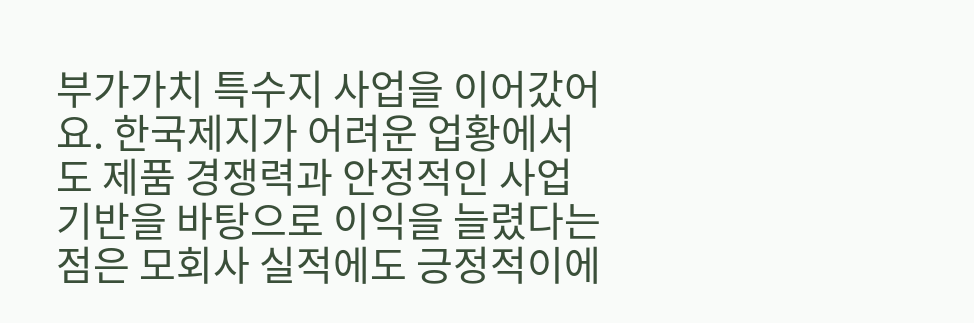부가가치 특수지 사업을 이어갔어요. 한국제지가 어려운 업황에서도 제품 경쟁력과 안정적인 사업 기반을 바탕으로 이익을 늘렸다는 점은 모회사 실적에도 긍정적이에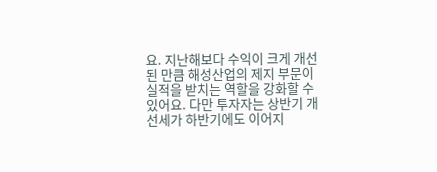요. 지난해보다 수익이 크게 개선된 만큼 해성산업의 제지 부문이 실적을 받치는 역할을 강화할 수 있어요. 다만 투자자는 상반기 개선세가 하반기에도 이어지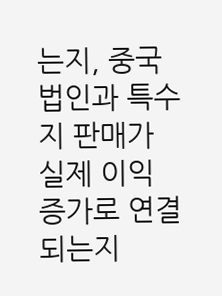는지, 중국 법인과 특수지 판매가 실제 이익 증가로 연결되는지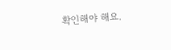확인해야 해요.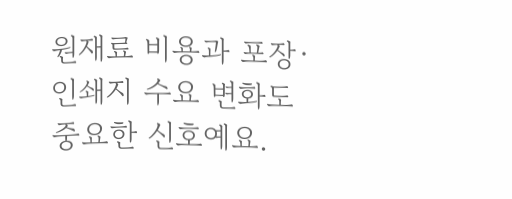원재료 비용과 포장·인쇄지 수요 변화도 중요한 신호예요.